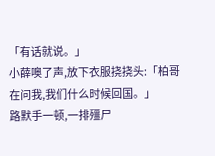「有话就说。」
小薛噢了声,放下衣服挠挠头:「柏哥在问我,我们什么时候回国。」
路默手一顿,一排殭尸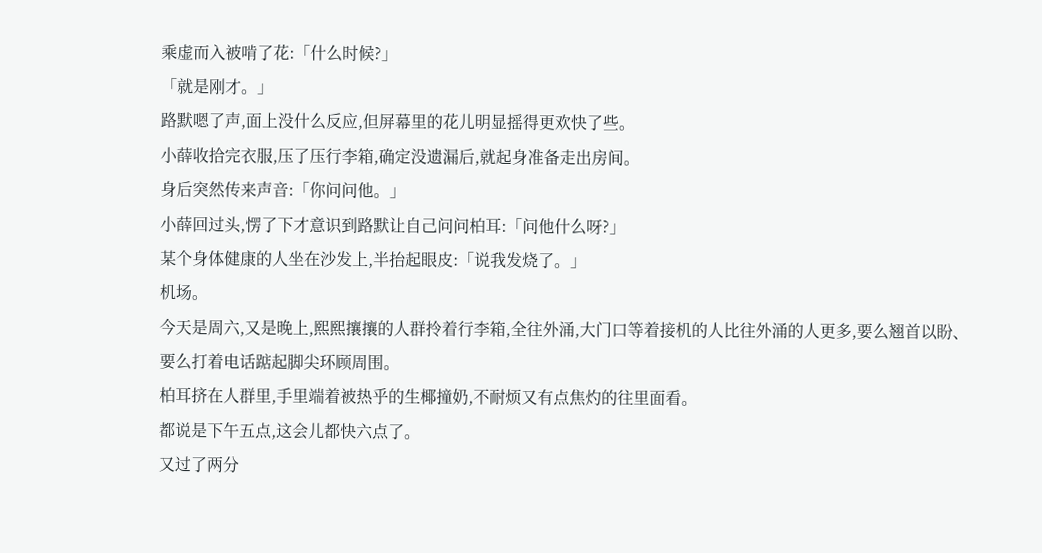乘虚而入被啃了花:「什么时候?」
「就是刚才。」
路默嗯了声,面上没什么反应,但屏幕里的花儿明显摇得更欢快了些。
小薛收拾完衣服,压了压行李箱,确定没遗漏后,就起身准备走出房间。
身后突然传来声音:「你问问他。」
小薛回过头,愣了下才意识到路默让自己问问柏耳:「问他什么呀?」
某个身体健康的人坐在沙发上,半抬起眼皮:「说我发烧了。」
机场。
今天是周六,又是晚上,熙熙攘攘的人群拎着行李箱,全往外涌,大门口等着接机的人比往外涌的人更多,要么翘首以盼、要么打着电话踮起脚尖环顾周围。
柏耳挤在人群里,手里端着被热乎的生椰撞奶,不耐烦又有点焦灼的往里面看。
都说是下午五点,这会儿都快六点了。
又过了两分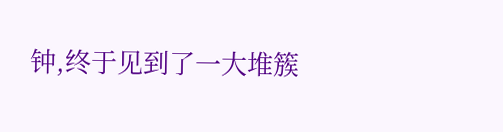钟,终于见到了一大堆簇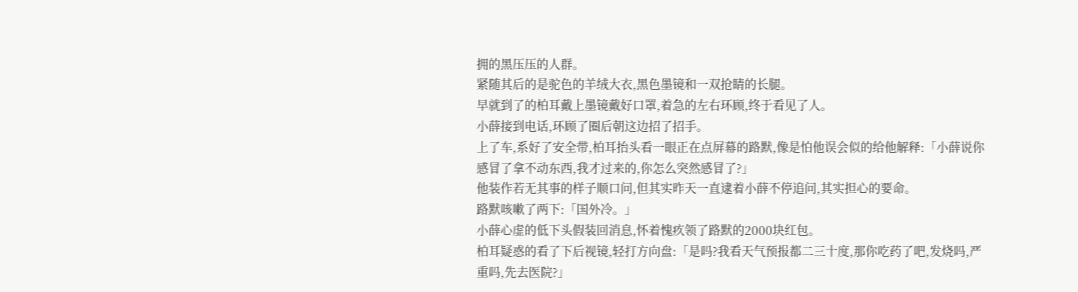拥的黑压压的人群。
紧随其后的是驼色的羊绒大衣,黑色墨镜和一双抢睛的长腿。
早就到了的柏耳戴上墨镜戴好口罩,着急的左右环顾,终于看见了人。
小薛接到电话,环顾了圈后朝这边招了招手。
上了车,系好了安全带,柏耳抬头看一眼正在点屏幕的路默,像是怕他误会似的给他解释:「小薛说你感冒了拿不动东西,我才过来的,你怎么突然感冒了?」
他装作若无其事的样子顺口问,但其实昨天一直逮着小薛不停追问,其实担心的要命。
路默咳嗽了两下:「国外冷。」
小薛心虚的低下头假装回消息,怀着愧疚领了路默的2000块红包。
柏耳疑惑的看了下后视镜,轻打方向盘:「是吗?我看天气预报都二三十度,那你吃药了吧,发烧吗,严重吗,先去医院?」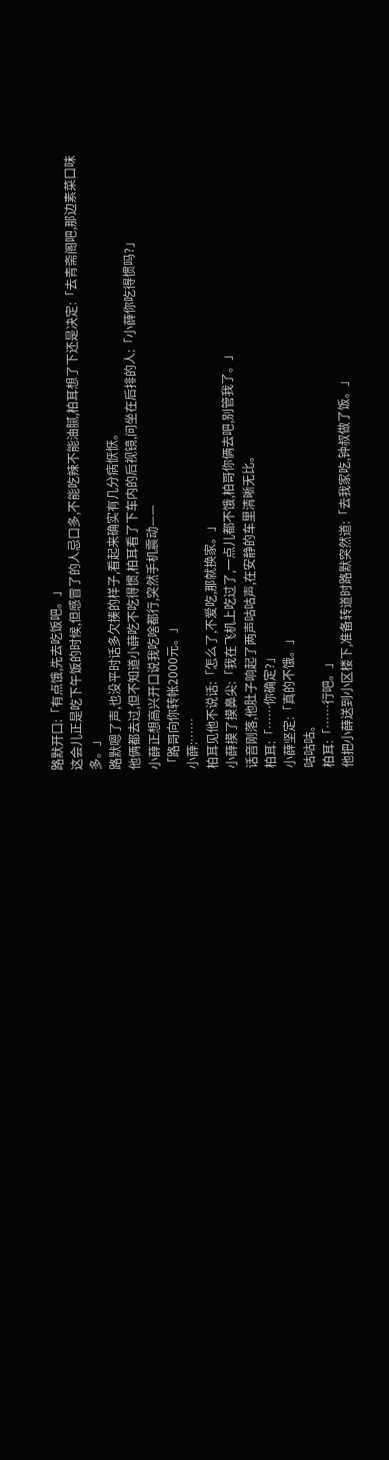路默开口:「有点饿,先去吃饭吧。」
这会儿正是吃下午饭的时候,但感冒了的人忌口多,不能吃辣不能油腻,柏耳想了下还是决定:「去青斋阁吧,那边素菜口味多。」
路默嗯了声,也没平时话多欠揍的样子,看起来确实有几分病恹恹。
他俩都去过,但不知道小薛吃不吃得惯,柏耳看了下车内的后视镜,问坐在后排的人:「小薛你吃得惯吗?」
小薛正想高兴开口说我吃啥都行,突然手机震动——
「路哥向你转帐2000元。」
小薛:……
柏耳见他不说话:「怎么了,不爱吃,那就换家。」
小薛摸了摸鼻尖:「我在飞机上吃过了,一点儿都不饿,柏哥你俩去吧,别管我了。」
话音刚落,他肚子响起了两声咕咕声,在安静的车里清晰无比。
柏耳:「……你确定?」
小薛坚定:「真的不饿。」
咕咕咕。
柏耳:「……行吧。」
他把小薛送到小区楼下,准备转道时路默突然道:「去我家吃,钟叔做了饭。」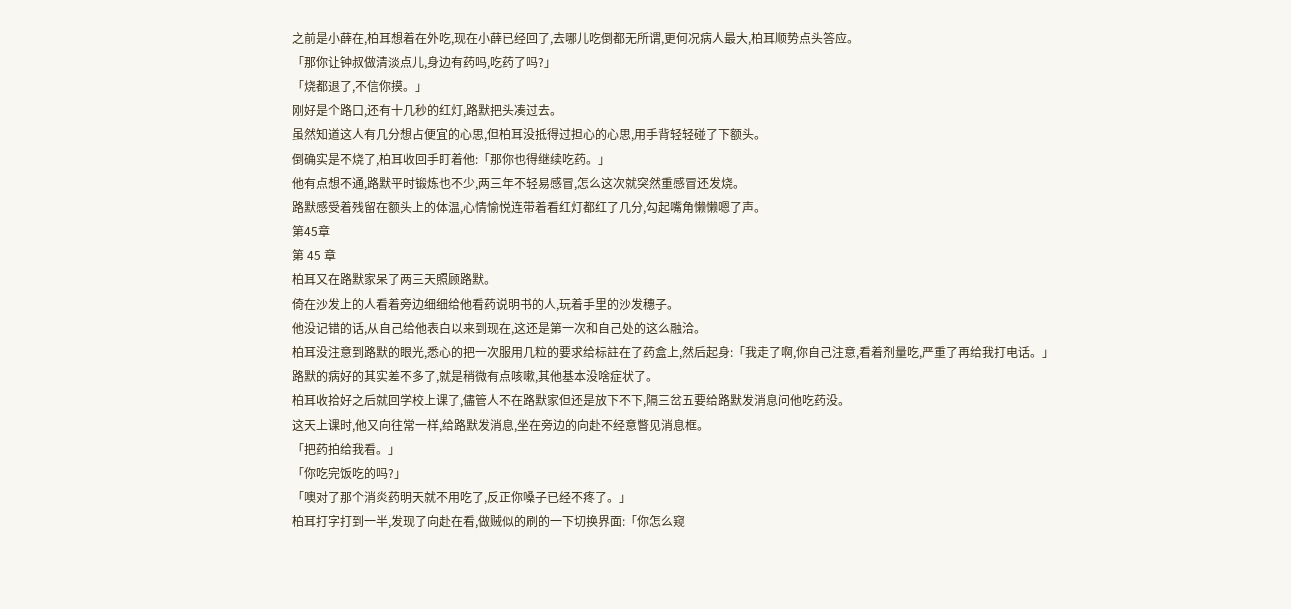之前是小薛在,柏耳想着在外吃,现在小薛已经回了,去哪儿吃倒都无所谓,更何况病人最大,柏耳顺势点头答应。
「那你让钟叔做清淡点儿,身边有药吗,吃药了吗?」
「烧都退了,不信你摸。」
刚好是个路口,还有十几秒的红灯,路默把头凑过去。
虽然知道这人有几分想占便宜的心思,但柏耳没抵得过担心的心思,用手背轻轻碰了下额头。
倒确实是不烧了,柏耳收回手盯着他:「那你也得继续吃药。」
他有点想不通,路默平时锻炼也不少,两三年不轻易感冒,怎么这次就突然重感冒还发烧。
路默感受着残留在额头上的体温,心情愉悦连带着看红灯都红了几分,勾起嘴角懒懒嗯了声。
第45章
第 45 章
柏耳又在路默家呆了两三天照顾路默。
倚在沙发上的人看着旁边细细给他看药说明书的人,玩着手里的沙发穗子。
他没记错的话,从自己给他表白以来到现在,这还是第一次和自己处的这么融洽。
柏耳没注意到路默的眼光,悉心的把一次服用几粒的要求给标註在了药盒上,然后起身:「我走了啊,你自己注意,看着剂量吃,严重了再给我打电话。」
路默的病好的其实差不多了,就是稍微有点咳嗽,其他基本没啥症状了。
柏耳收拾好之后就回学校上课了,儘管人不在路默家但还是放下不下,隔三岔五要给路默发消息问他吃药没。
这天上课时,他又向往常一样,给路默发消息,坐在旁边的向赴不经意瞥见消息框。
「把药拍给我看。」
「你吃完饭吃的吗?」
「噢对了那个消炎药明天就不用吃了,反正你嗓子已经不疼了。」
柏耳打字打到一半,发现了向赴在看,做贼似的刷的一下切换界面:「你怎么窥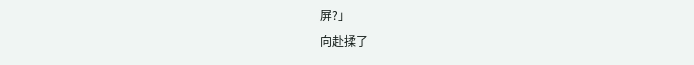屏?」
向赴揉了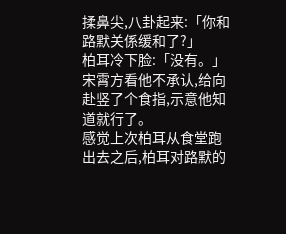揉鼻尖,八卦起来:「你和路默关係缓和了?」
柏耳冷下脸:「没有。」
宋霄方看他不承认,给向赴竖了个食指,示意他知道就行了。
感觉上次柏耳从食堂跑出去之后,柏耳对路默的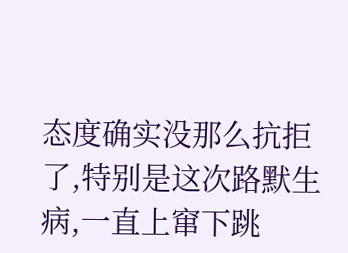态度确实没那么抗拒了,特别是这次路默生病,一直上窜下跳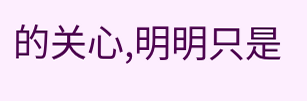的关心,明明只是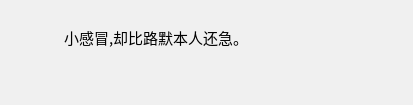小感冒,却比路默本人还急。